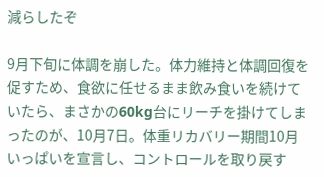減らしたぞ

9月下旬に体調を崩した。体力維持と体調回復を促すため、食欲に任せるまま飲み食いを続けていたら、まさかの60kg台にリーチを掛けてしまったのが、10月7日。体重リカバリー期間10月いっぱいを宣言し、コントロールを取り戻す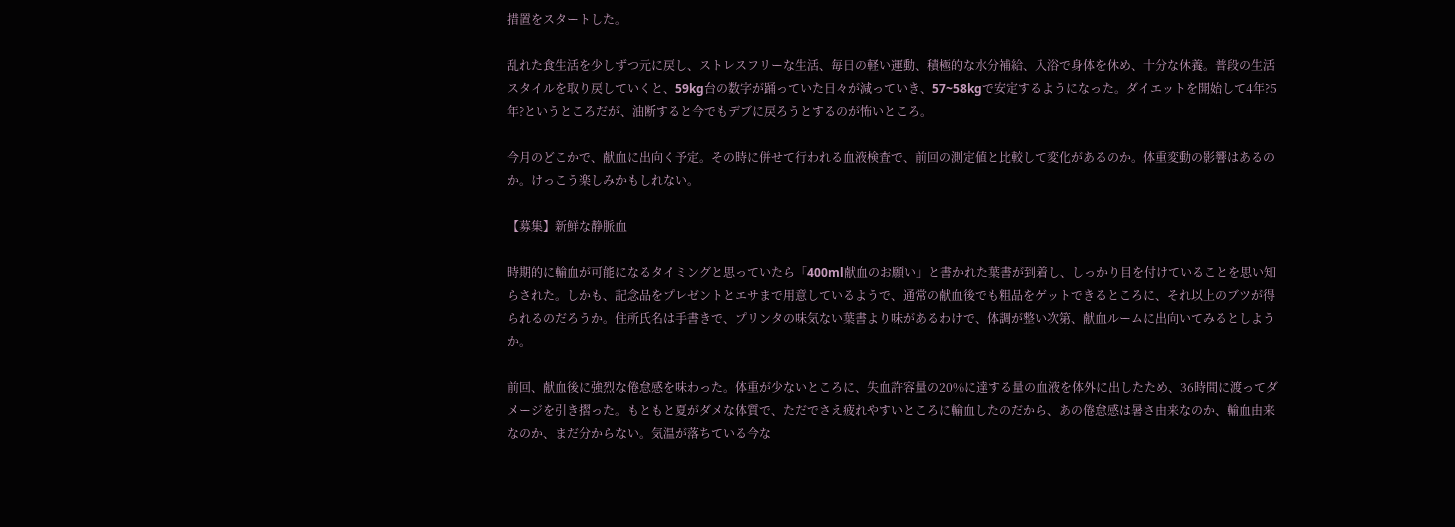措置をスタートした。

乱れた食生活を少しずつ元に戻し、ストレスフリーな生活、毎日の軽い運動、積極的な水分補給、入浴で身体を休め、十分な休養。普段の生活スタイルを取り戻していくと、59kg台の数字が踊っていた日々が減っていき、57~58kgで安定するようになった。ダイエットを開始して4年?5年?というところだが、油断すると今でもデブに戻ろうとするのが怖いところ。

今月のどこかで、献血に出向く予定。その時に併せて行われる血液検査で、前回の測定値と比較して変化があるのか。体重変動の影響はあるのか。けっこう楽しみかもしれない。

【募集】新鮮な静脈血

時期的に輸血が可能になるタイミングと思っていたら「400ml献血のお願い」と書かれた葉書が到着し、しっかり目を付けていることを思い知らされた。しかも、記念品をプレゼントとエサまで用意しているようで、通常の献血後でも粗品をゲットできるところに、それ以上のブツが得られるのだろうか。住所氏名は手書きで、プリンタの味気ない葉書より味があるわけで、体調が整い次第、献血ルームに出向いてみるとしようか。

前回、献血後に強烈な倦怠感を味わった。体重が少ないところに、失血許容量の20%に達する量の血液を体外に出したため、36時間に渡ってダメージを引き摺った。もともと夏がダメな体質で、ただでさえ疲れやすいところに輸血したのだから、あの倦怠感は暑さ由来なのか、輸血由来なのか、まだ分からない。気温が落ちている今な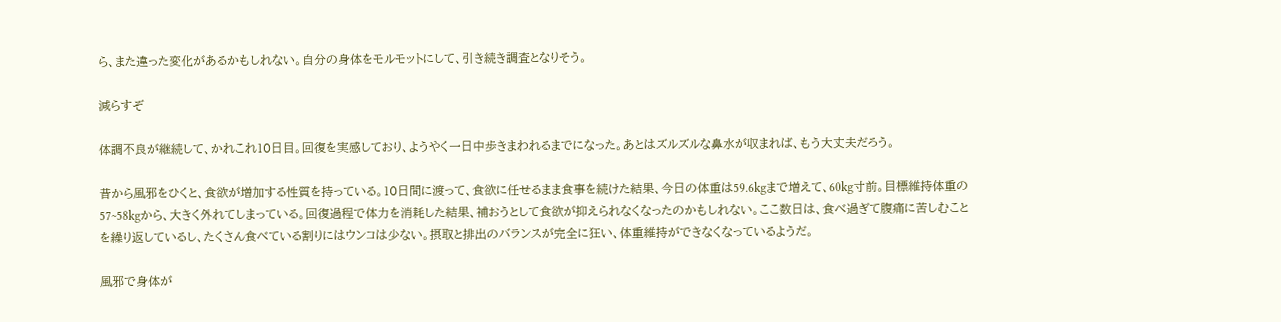ら、また違った変化があるかもしれない。自分の身体をモルモットにして、引き続き調査となりそう。

減らすぞ

体調不良が継続して、かれこれ10日目。回復を実感しており、ようやく一日中歩きまわれるまでになった。あとはズルズルな鼻水が収まれば、もう大丈夫だろう。

昔から風邪をひくと、食欲が増加する性質を持っている。10日間に渡って、食欲に任せるまま食事を続けた結果、今日の体重は59.6kgまで増えて、60kg寸前。目標維持体重の57~58kgから、大きく外れてしまっている。回復過程で体力を消耗した結果、補おうとして食欲が抑えられなくなったのかもしれない。ここ数日は、食べ過ぎて腹痛に苦しむことを繰り返しているし、たくさん食べている割りにはウンコは少ない。摂取と排出のバランスが完全に狂い、体重維持ができなくなっているようだ。

風邪で身体が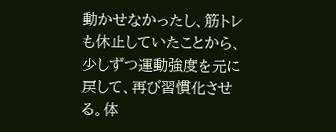動かせなかったし、筋トレも休止していたことから、少しずつ運動強度を元に戻して、再び習慣化させる。体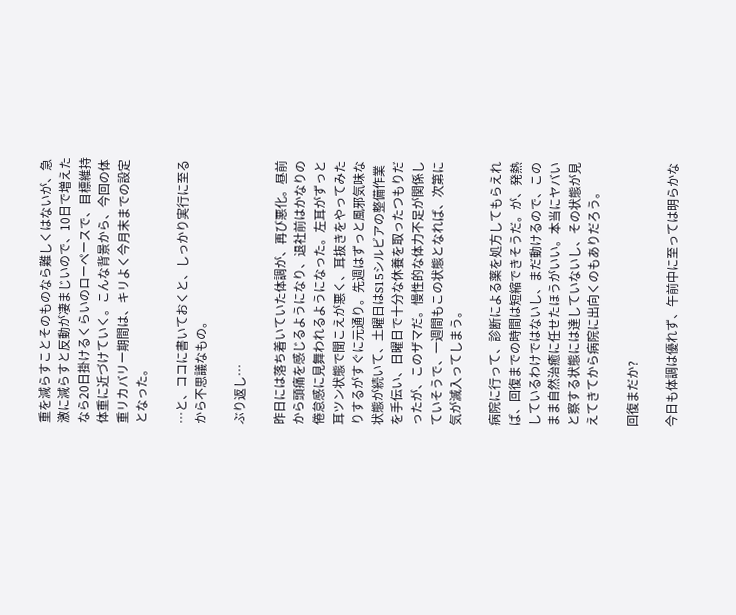重を減らすことそのものなら難しくはないが、急激に減らすと反動が凄まじいので、10日で増えたなら20日掛けるくらいのローペースで、目標維持体重に近づけていく。こんな背景から、今回の体重リカバリー期間は、キリよく今月末までの設定となった。

…と、ココに書いておくと、しっかり実行に至るから不思議なもの。

ぶり返し…

昨日には落ち着いていた体調が、再び悪化。昼前から頭痛を感じるようになり、退社前はかなりの倦怠感に見舞われるようになった。左耳がずっと耳ツン状態で聞こえが悪く、耳抜きをやってみたりするがすぐに元通り。先週はずっと風邪気味な状態が続いて、土曜日はS15シルビアの整備作業を手伝い、日曜日で十分な休養を取ったつもりだったが、このザマだ。慢性的な体力不足が関係していそうで、一週間もこの状態となれば、次第に気が滅入ってしまう。

病院に行って、診断による薬を処方してもらえれば、回復までの時間は短縮できそうだ。が、発熱しているわけではないし、まだ動けるので、このまま自然治癒に任せたほうがいい。本当にヤバいと察する状態には達していないし、その状態が見えてきてから病院に出向くのもありだろう。

回復まだか?

今日も体調は優れず、午前中に至っては明らかな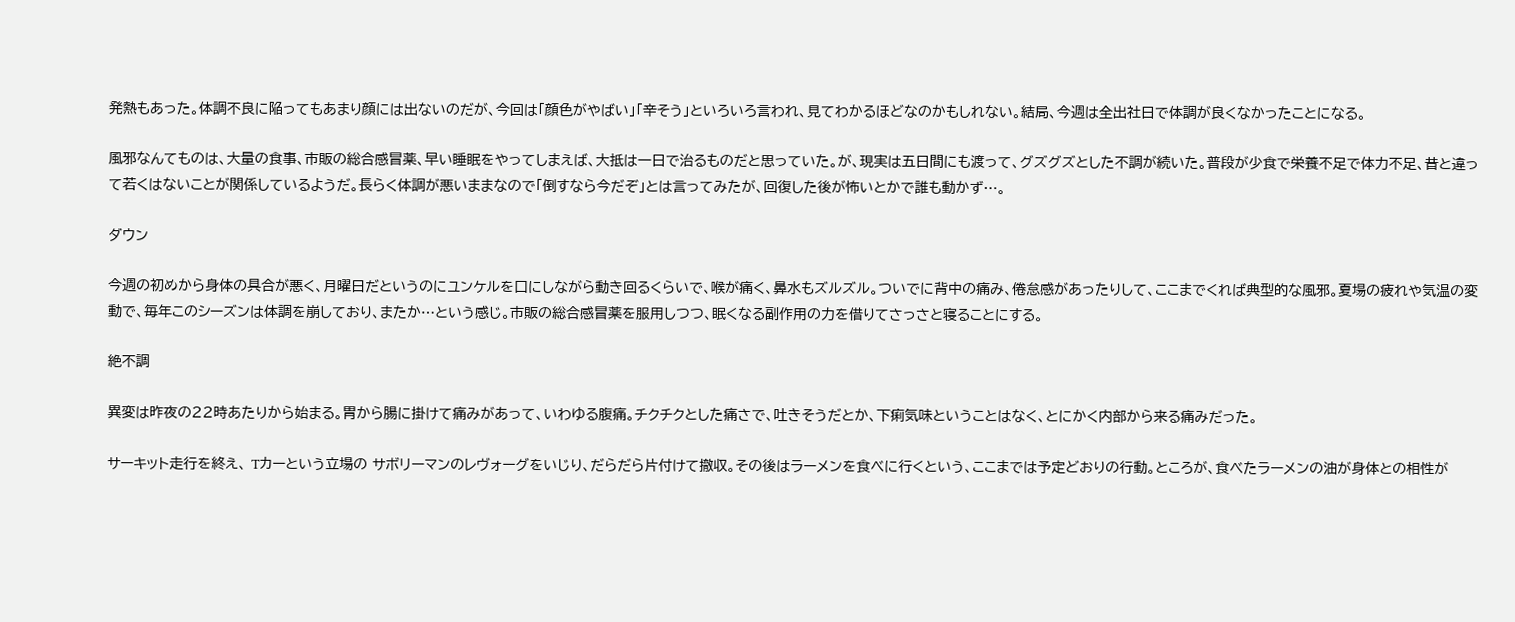発熱もあった。体調不良に陥ってもあまり顔には出ないのだが、今回は「顔色がやばい」「辛そう」といろいろ言われ、見てわかるほどなのかもしれない。結局、今週は全出社日で体調が良くなかったことになる。

風邪なんてものは、大量の食事、市販の総合感冒薬、早い睡眠をやってしまえば、大抵は一日で治るものだと思っていた。が、現実は五日間にも渡って、グズグズとした不調が続いた。普段が少食で栄養不足で体力不足、昔と違って若くはないことが関係しているようだ。長らく体調が悪いままなので「倒すなら今だぞ」とは言ってみたが、回復した後が怖いとかで誰も動かず…。

ダウン

今週の初めから身体の具合が悪く、月曜日だというのにユンケルを口にしながら動き回るくらいで、喉が痛く、鼻水もズルズル。ついでに背中の痛み、倦怠感があったりして、ここまでくれば典型的な風邪。夏場の疲れや気温の変動で、毎年このシーズンは体調を崩しており、またか…という感じ。市販の総合感冒薬を服用しつつ、眠くなる副作用の力を借りてさっさと寝ることにする。

絶不調

異変は昨夜の22時あたりから始まる。胃から腸に掛けて痛みがあって、いわゆる腹痛。チクチクとした痛さで、吐きそうだとか、下痢気味ということはなく、とにかく内部から来る痛みだった。

サーキット走行を終え、 Tカーという立場の サボリーマンのレヴォーグをいじり、だらだら片付けて撤収。その後はラーメンを食べに行くという、ここまでは予定どおりの行動。ところが、食べたラーメンの油が身体との相性が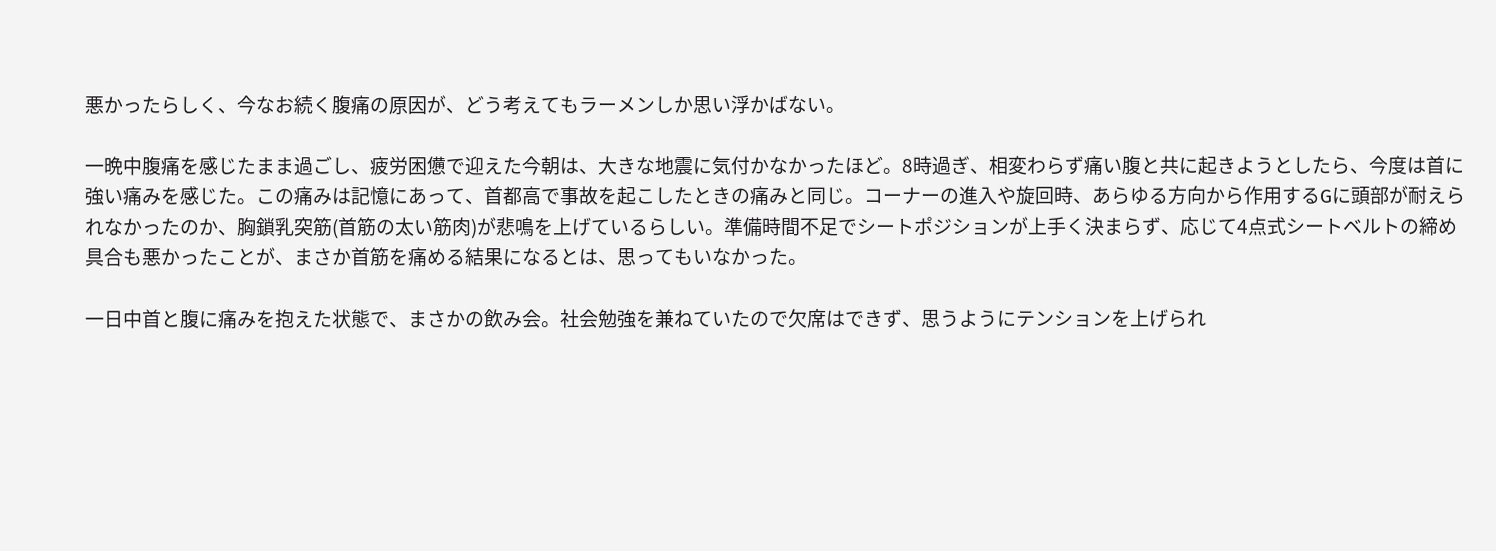悪かったらしく、今なお続く腹痛の原因が、どう考えてもラーメンしか思い浮かばない。

一晩中腹痛を感じたまま過ごし、疲労困憊で迎えた今朝は、大きな地震に気付かなかったほど。8時過ぎ、相変わらず痛い腹と共に起きようとしたら、今度は首に強い痛みを感じた。この痛みは記憶にあって、首都高で事故を起こしたときの痛みと同じ。コーナーの進入や旋回時、あらゆる方向から作用するGに頭部が耐えられなかったのか、胸鎖乳突筋(首筋の太い筋肉)が悲鳴を上げているらしい。準備時間不足でシートポジションが上手く決まらず、応じて4点式シートベルトの締め具合も悪かったことが、まさか首筋を痛める結果になるとは、思ってもいなかった。

一日中首と腹に痛みを抱えた状態で、まさかの飲み会。社会勉強を兼ねていたので欠席はできず、思うようにテンションを上げられ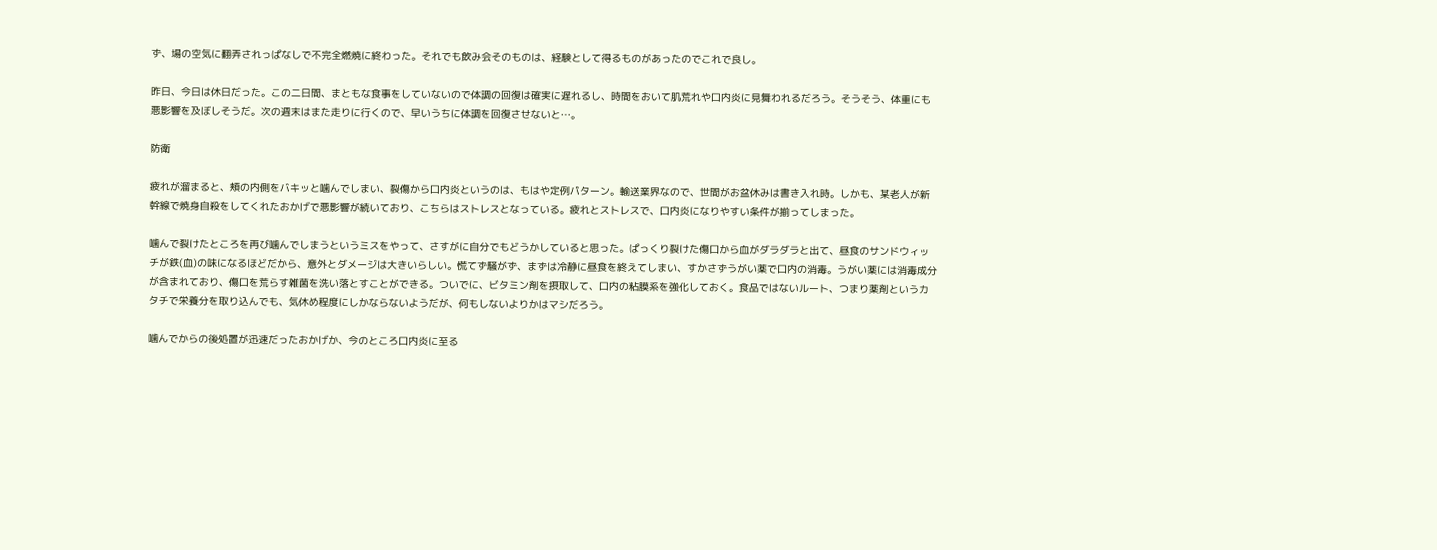ず、場の空気に翻弄されっぱなしで不完全燃焼に終わった。それでも飲み会そのものは、経験として得るものがあったのでこれで良し。

昨日、今日は休日だった。この二日間、まともな食事をしていないので体調の回復は確実に遅れるし、時間をおいて肌荒れや口内炎に見舞われるだろう。そうそう、体重にも悪影響を及ぼしそうだ。次の週末はまた走りに行くので、早いうちに体調を回復させないと…。

防衛

疲れが溜まると、頬の内側をバキッと噛んでしまい、裂傷から口内炎というのは、もはや定例パターン。輸送業界なので、世間がお盆休みは書き入れ時。しかも、某老人が新幹線で焼身自殺をしてくれたおかげで悪影響が続いており、こちらはストレスとなっている。疲れとストレスで、口内炎になりやすい条件が揃ってしまった。

噛んで裂けたところを再び噛んでしまうというミスをやって、さすがに自分でもどうかしていると思った。ぱっくり裂けた傷口から血がダラダラと出て、昼食のサンドウィッチが鉄(血)の味になるほどだから、意外とダメージは大きいらしい。慌てず騒がず、まずは冷静に昼食を終えてしまい、すかさずうがい薬で口内の消毒。うがい薬には消毒成分が含まれており、傷口を荒らす雑菌を洗い落とすことができる。ついでに、ビタミン剤を摂取して、口内の粘膜系を強化しておく。食品ではないルート、つまり薬剤というカタチで栄養分を取り込んでも、気休め程度にしかならないようだが、何もしないよりかはマシだろう。

噛んでからの後処置が迅速だったおかげか、今のところ口内炎に至る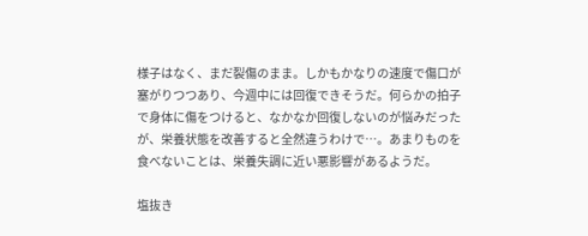様子はなく、まだ裂傷のまま。しかもかなりの速度で傷口が塞がりつつあり、今週中には回復できそうだ。何らかの拍子で身体に傷をつけると、なかなか回復しないのが悩みだったが、栄養状態を改善すると全然違うわけで…。あまりものを食べないことは、栄養失調に近い悪影響があるようだ。

塩抜き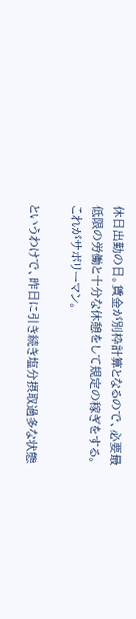休日出勤の日。賃金が別枠計算となるので、必要最低限の労働と十分な休憩をして規定の稼ぎをする。これがサボリーマン。

というわけで、昨日に引き続き塩分摂取過多な状態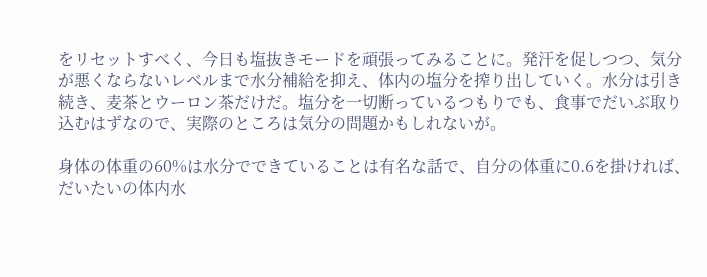をリセットすべく、今日も塩抜きモードを頑張ってみることに。発汗を促しつつ、気分が悪くならないレベルまで水分補給を抑え、体内の塩分を搾り出していく。水分は引き続き、麦茶とウーロン茶だけだ。塩分を一切断っているつもりでも、食事でだいぶ取り込むはずなので、実際のところは気分の問題かもしれないが。

身体の体重の60%は水分でできていることは有名な話で、自分の体重に0.6を掛ければ、だいたいの体内水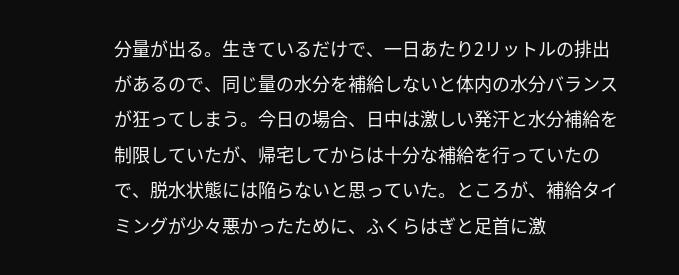分量が出る。生きているだけで、一日あたり2リットルの排出があるので、同じ量の水分を補給しないと体内の水分バランスが狂ってしまう。今日の場合、日中は激しい発汗と水分補給を制限していたが、帰宅してからは十分な補給を行っていたので、脱水状態には陥らないと思っていた。ところが、補給タイミングが少々悪かったために、ふくらはぎと足首に激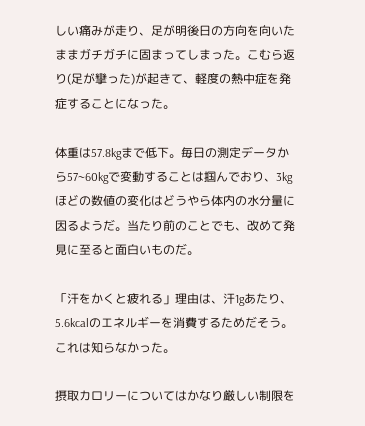しい痛みが走り、足が明後日の方向を向いたままガチガチに固まってしまった。こむら返り(足が攣った)が起きて、軽度の熱中症を発症することになった。

体重は57.8kgまで低下。毎日の測定データから57~60kgで変動することは掴んでおり、3kgほどの数値の変化はどうやら体内の水分量に因るようだ。当たり前のことでも、改めて発見に至ると面白いものだ。

「汗をかくと疲れる」理由は、汗1gあたり、5.6kcalのエネルギーを消費するためだそう。これは知らなかった。

摂取カロリーについてはかなり厳しい制限を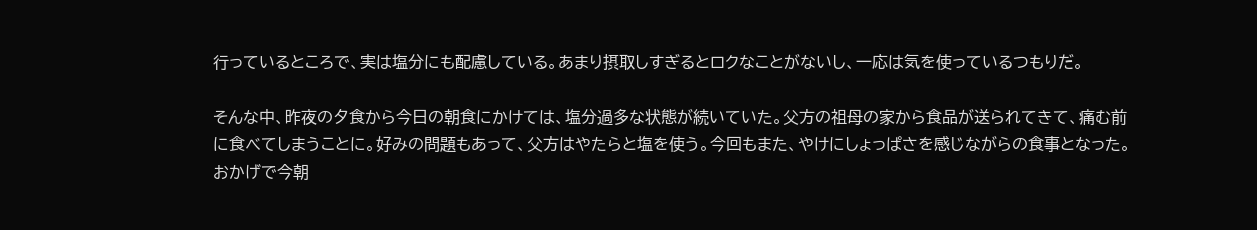行っているところで、実は塩分にも配慮している。あまり摂取しすぎるとロクなことがないし、一応は気を使っているつもりだ。

そんな中、昨夜の夕食から今日の朝食にかけては、塩分過多な状態が続いていた。父方の祖母の家から食品が送られてきて、痛む前に食べてしまうことに。好みの問題もあって、父方はやたらと塩を使う。今回もまた、やけにしょっぱさを感じながらの食事となった。おかげで今朝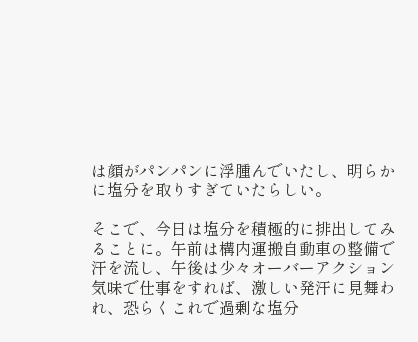は顔がパンパンに浮腫んでいたし、明らかに塩分を取りすぎていたらしい。

そこで、今日は塩分を積極的に排出してみることに。午前は構内運搬自動車の整備で汗を流し、午後は少々オーバーアクション気味で仕事をすれば、激しい発汗に見舞われ、恐らくこれで過剰な塩分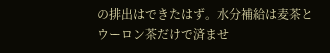の排出はできたはず。水分補給は麦茶とウーロン茶だけで済ませ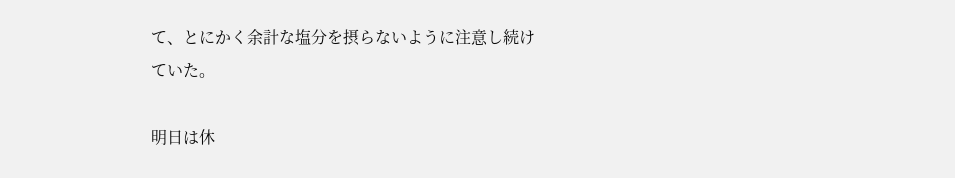て、とにかく余計な塩分を摂らないように注意し続けていた。

明日は休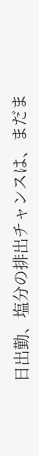日出勤、塩分の排出チャンスは、まだま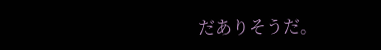だありそうだ。